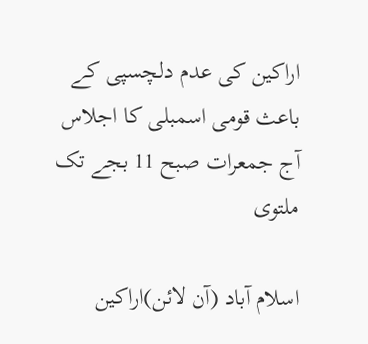اراکین کی عدم دلچسپی کے باعث قومی اسمبلی کا اجلاس آج جمعرات صبح 11 بجے تک ملتوی

اسلام آباد (آن لائن)اراکین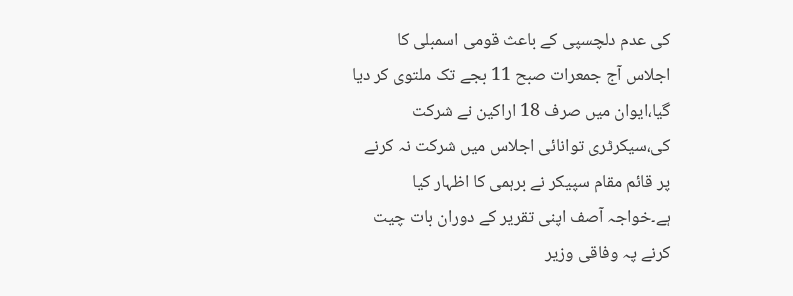کی عدم دلچسپی کے باعث قومی اسمبلی کا اجلاس آج جمعرات صبح 11 بجے تک ملتوی کر دیا گیا،ایوان میں صرف 18 اراکین نے شرکت کی،سیکرٹری توانائی اجلاس میں شرکت نہ کرنے پر قائم مقام سپیکر نے برہمی کا اظہار کیا ہے۔خواجہ آصف اپنی تقریر کے دوران بات چیت کرنے پہ وفاقی وزیر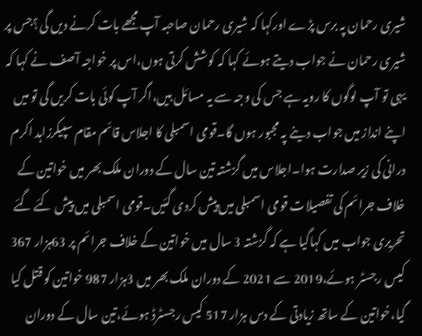شیری رحمان پہ برس پڑے اورکہا کہ شیری رحمان صاحبہ آپ مجھے بات کرنے دیں گی؟جس پر شیری رحمان نے جواب دیتے ہوئے کہا کہ کوشش کرتی ہوں،اس پر خواجہ آصف نے کہا کہ یہی تو آپ لوگوں کا رویہ ہے جس کی وجہ سے یہ مسائل ہیں،اگر آپ کوئی بات کریں گی تو میں اپنے انداز میں جواب دینے پہ مجبور ہوں گا۔قومی اسمبلی کا اجلاس قائم مقام سپیکرزاہد اکرم درانی کی زیر صدارت ہوا۔اجلاس میں گزشتہ تین سال کے دوران ملک بھر میں خواتین کے خلاف جرائم کی تفصیلات قومی اسمبلی میں پیش کردی گئیں۔قومی اسمبلی میں پیش کئے گئے تحریری جواب میں کہاگیا ہے کہ گزشتہ 3 سال میں خواتین کے خلاف جرائم پر 63ہزار 367 کیس رجسٹر ہوئے،2019 سے 2021 کے دوران ملک بھر میں 3ہزار 987 خواتین کو قتل کیا گیا،خواتین کے ساتھ زیادتی کے دس ہزار 517 کیس رجسٹرڈ ہوئے،تین سال کے دوران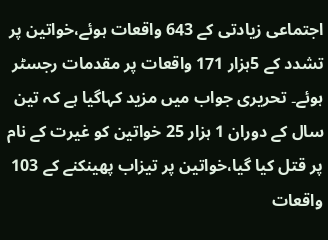اجتماعی زیادتی کے 643 واقعات ہوئے،خواتین پر تشدد کے 5ہزار 171 واقعات پر مقدمات رجسٹر ہوئے۔ تحریری جواب میں مزید کہاگیا ہے کہ تین سال کے دوران 1 ہزار 25 خواتین کو غیرت کے نام پر قتل کیا گیا،خواتین پر تیزاب پھینکنے کے 103 واقعات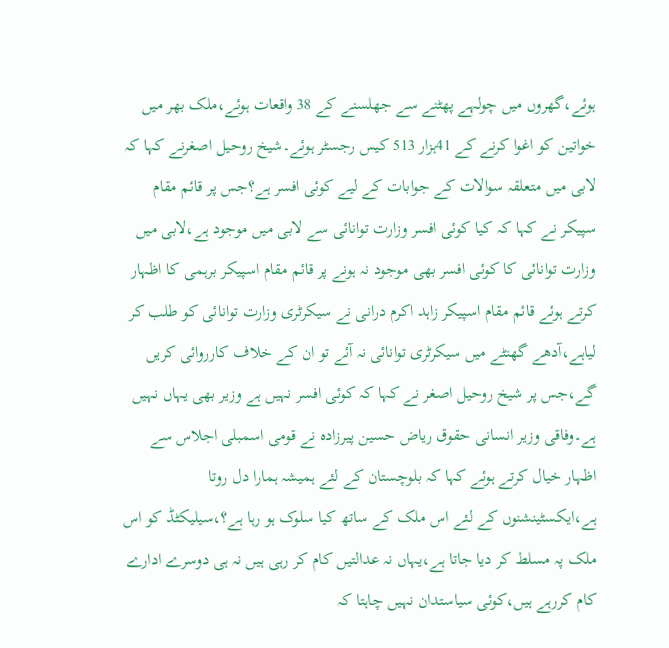ہوئے،گھروں میں چولہے پھٹنے سے جھلسنے کے 38 واقعات ہوئے،ملک بھر میں خواتین کو اغوا کرنے کے 41ہزار 513 کیس رجسٹر ہوئے۔شیخ روحیل اصغرنے کہا کہ لابی میں متعلقہ سوالات کے جوابات کے لیے کوئی افسر ہے؟جس پر قائم مقام سپیکر نے کہا کہ کیا کوئی افسر وزارت توانائی سے لابی میں موجود ہے،لابی میں وزارت توانائی کا کوئی افسر بھی موجود نہ ہونے پر قائم مقام اسپیکر برہمی کا اظہار کرتے ہوئے قائم مقام اسپیکر زاہد اکرم درانی نے سیکرٹری وزارت توانائی کو طلب کر لیاہے،آدھے گھنٹے میں سیکرٹری توانائی نہ آئے تو ان کے خلاف کارروائی کریں گے،جس پر شیخ روحیل اصغر نے کہا کہ کوئی افسر نہیں ہے وزیر بھی یہاں نہیں ہے۔وفاقی وزیر انسانی حقوق ریاض حسین پیرزادہ نے قومی اسمبلی اجلاس سے اظہار خیال کرتے ہوئے کہا کہ بلوچستان کے لئے ہمیشہ ہمارا دل روتا ہے،ایکسٹینشنوں کے لئے اس ملک کے ساتھ کیا سلوک ہو رہا ہے؟،سیلیکٹڈ کو اس ملک پہ مسلط کر دیا جاتا ہے،یہاں نہ عدالتیں کام کر رہی ہیں نہ ہی دوسرے ادارے کام کررہے ہیں،کوئی سیاستدان نہیں چاہتا کہ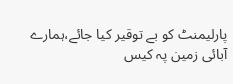پارلیمنٹ کو بے توقیر کیا جائے،ہمارے آبائی زمین پہ کیس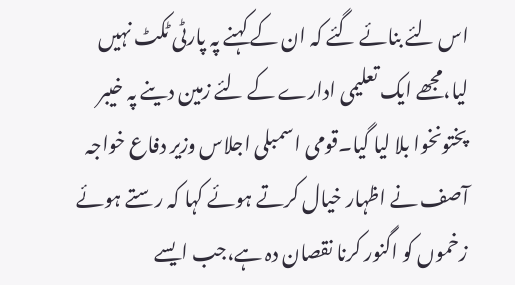اس لئے بنائے گئے کہ ان کے کہنے پہ پارٹی ٹکٹ نہیں لیا،مجھے ایک تعلیمی ادارے کے لئے زمین دینے پہ خیبر پختونخوا بلا لیا گیا۔قومی اسمبلی اجلاس وزیر دفاع خواجہ آصف نے اظہار خیال کرتے ہوئے کہا کہ رستے ہوئے زخموں کو اگنور کرنا نقصان دہ ہے،جب ایسے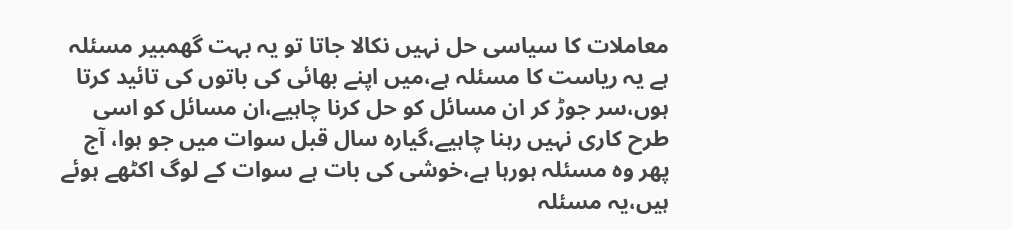معاملات کا سیاسی حل نہیں نکالا جاتا تو یہ بہت گھمبیر مسئلہ ہے یہ ریاست کا مسئلہ ہے،میں اپنے بھائی کی باتوں کی تائید کرتا ہوں،سر جوڑ کر ان مسائل کو حل کرنا چاہیے،ان مسائل کو اسی طرح کاری نہیں رہنا چاہیے،گیارہ سال قبل سوات میں جو ہوا، آج پھر وہ مسئلہ ہورہا ہے،خوشی کی بات ہے سوات کے لوگ اکٹھے ہوئے ہیں،یہ مسئلہ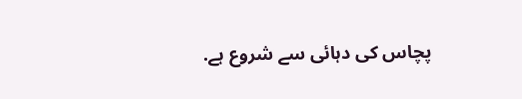پچاس کی دہائی سے شروع ہے.